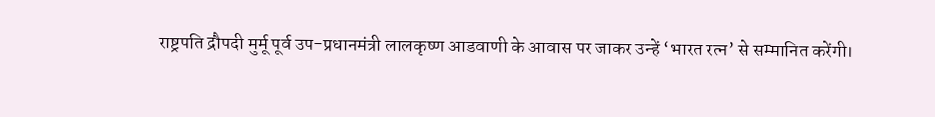राष्ट्रपति द्रौपदी मुर्मू पूर्व उप-प्रधानमंत्री लालकृष्ण आडवाणी के आवास पर जाकर उन्हें ‘भारत रत्न’ से सम्मानित करेंगी।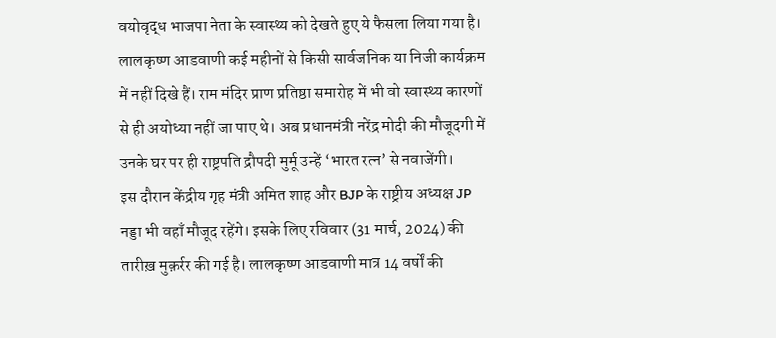वयोवृद्ध भाजपा नेता के स्वास्थ्य को देखते हुए ये फैसला लिया गया है। लालकृष्ण आडवाणी कई महीनों से किसी सार्वजनिक या निजी कार्यक्रम में नहीं दिखे हैं। राम मंदिर प्राण प्रतिष्ठा समारोह में भी वो स्वास्थ्य कारणों से ही अयोध्या नहीं जा पाए थे। अब प्रधानमंत्री नरेंद्र मोदी की मौजूदगी में उनके घर पर ही राष्ट्रपति द्रौपदी मुर्मू उन्हें ‘भारत रत्न’ से नवाजेंगी।
इस दौरान केंद्रीय गृह मंत्री अमित शाह और BJP के राष्ट्रीय अध्यक्ष JP नड्डा भी वहाँ मौजूद रहेंगे। इसके लिए रविवार (31 मार्च, 2024) की तारीख़ मुक़र्रर की गई है। लालकृष्ण आडवाणी मात्र 14 वर्षों की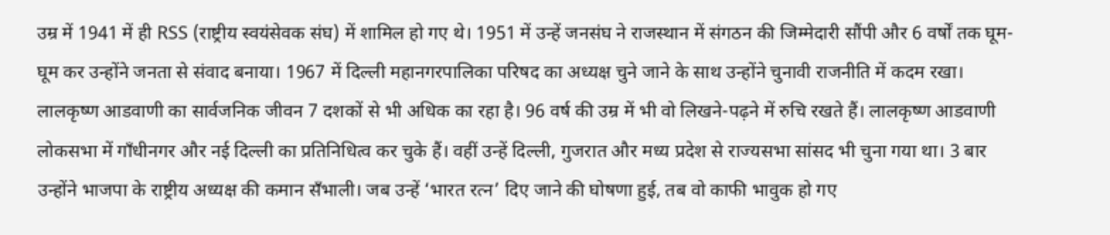उम्र में 1941 में ही RSS (राष्ट्रीय स्वयंसेवक संघ) में शामिल हो गए थे। 1951 में उन्हें जनसंघ ने राजस्थान में संगठन की जिम्मेदारी सौंपी और 6 वर्षों तक घूम-घूम कर उन्होंने जनता से संवाद बनाया। 1967 में दिल्ली महानगरपालिका परिषद का अध्यक्ष चुने जाने के साथ उन्होंने चुनावी राजनीति में कदम रखा।
लालकृष्ण आडवाणी का सार्वजनिक जीवन 7 दशकों से भी अधिक का रहा है। 96 वर्ष की उम्र में भी वो लिखने-पढ़ने में रुचि रखते हैं। लालकृष्ण आडवाणी लोकसभा में गाँधीनगर और नई दिल्ली का प्रतिनिधित्व कर चुके हैं। वहीं उन्हें दिल्ली, गुजरात और मध्य प्रदेश से राज्यसभा सांसद भी चुना गया था। 3 बार उन्होंने भाजपा के राष्ट्रीय अध्यक्ष की कमान सँभाली। जब उन्हें ‘भारत रत्न’ दिए जाने की घोषणा हुई, तब वो काफी भावुक हो गए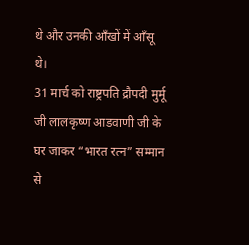थे और उनकी आँखों में आँसू थे।
31 मार्च को राष्ट्रपति द्रौपदी मुर्मू जी लालकृष्ण आडवाणी जी के घर जाकर “भारत रत्न” सम्मान से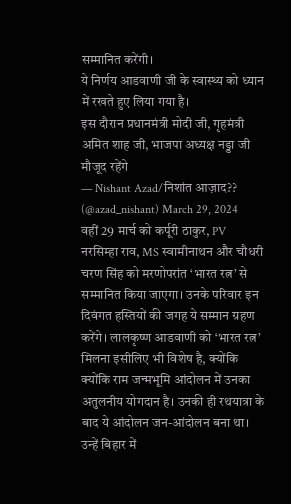सम्मानित करेंगी।
ये निर्णय आडवाणी जी के स्वास्थ्य को ध्यान में रखते हुए लिया गया है।
इस दौरान प्रधानमंत्री मोदी जी, गृहमंत्री अमित शाह जी, भाजपा अध्यक्ष नड्डा जी मौजूद रहेंगे
— Nishant Azad/निशांत आज़ाद?? (@azad_nishant) March 29, 2024
वहीं 29 मार्च को कर्पूरी ठाकुर, PV नरसिम्हा राव, MS स्वामीनाथन और चौधरी चरण सिंह को मरणोपरांत ‘भारत रत्न’ से सम्मानित किया जाएगा। उनके परिवार इन दिवंगत हस्तियों की जगह ये सम्मान ग्रहण करेंगे। लालकृष्ण आडवाणी को ‘भारत रत्न’ मिलना इसीलिए भी विशेष है, क्योंकि क्योंकि राम जन्मभूमि आंदोलन में उनका अतुलनीय योगदान है। उनकी ही रथयात्रा के बाद ये आंदोलन जन-आंदोलन बना था। उन्हें बिहार में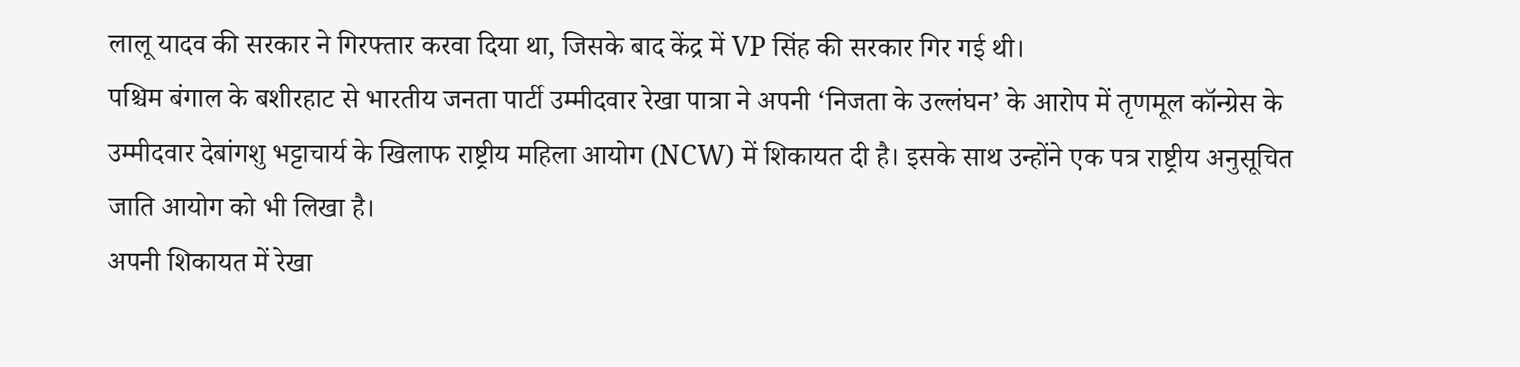लालू यादव की सरकार ने गिरफ्तार करवा दिया था, जिसके बाद केंद्र में VP सिंह की सरकार गिर गई थी।
पश्चिम बंगाल के बशीरहाट से भारतीय जनता पार्टी उम्मीदवार रेखा पात्रा ने अपनी ‘निजता के उल्लंघन’ के आरोप में तृणमूल कॉन्ग्रेस के उम्मीदवार देबांगशु भट्टाचार्य के खिलाफ राष्ट्रीय महिला आयोग (NCW) में शिकायत दी है। इसके साथ उन्होंने एक पत्र राष्ट्रीय अनुसूचित जाति आयोग को भी लिखा है।
अपनी शिकायत में रेखा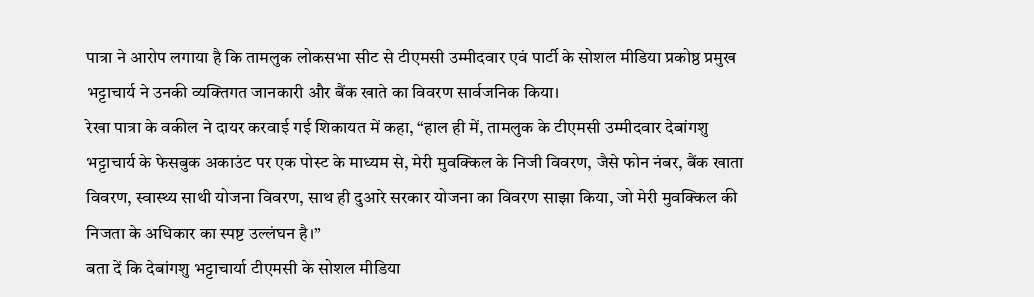पात्रा ने आरोप लगाया है कि तामलुक लोकसभा सीट से टीएमसी उम्मीदवार एवं पार्टी के सोशल मीडिया प्रकोष्ठ प्रमुख भट्टाचार्य ने उनकी व्यक्तिगत जानकारी और बैंक खाते का विवरण सार्वजनिक किया।
रेखा पात्रा के वकील ने दायर करवाई गई शिकायत में कहा, “हाल ही में, तामलुक के टीएमसी उम्मीदवार देबांगशु भट्टाचार्य के फेसबुक अकाउंट पर एक पोस्ट के माध्यम से, मेरी मुवक्किल के निजी विवरण, जैसे फोन नंबर, बैंक खाता विवरण, स्वास्थ्य साथी योजना विवरण, साथ ही दुआरे सरकार योजना का विवरण साझा किया, जो मेरी मुवक्किल की निजता के अधिकार का स्पष्ट उल्लंघन है।”
बता दें कि देबांगशु भट्टाचार्या टीएमसी के सोशल मीडिया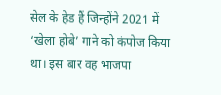सेल के हेड हैं जिन्होंने 2021 में ‘खेला होबे’ गाने को कंपोज किया था। इस बार वह भाजपा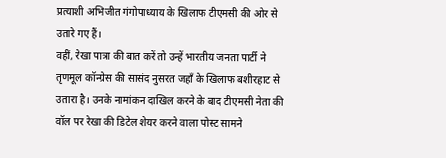प्रत्याशी अभिजीत गंगोपाध्याय के खिलाफ टीएमसी की ओर से उतारे गए हैं।
वहीं, रेखा पात्रा की बात करें तो उन्हें भारतीय जनता पार्टी ने तृणमूल कॉन्ग्रेस की सासंद नुसरत जहाँ के खिलाफ बशीरहाट से उतारा है। उनके नामांकन दाखिल करने के बाद टीएमसी नेता की वॉल पर रेखा की डिटेल शेयर करने वाला पोस्ट सामने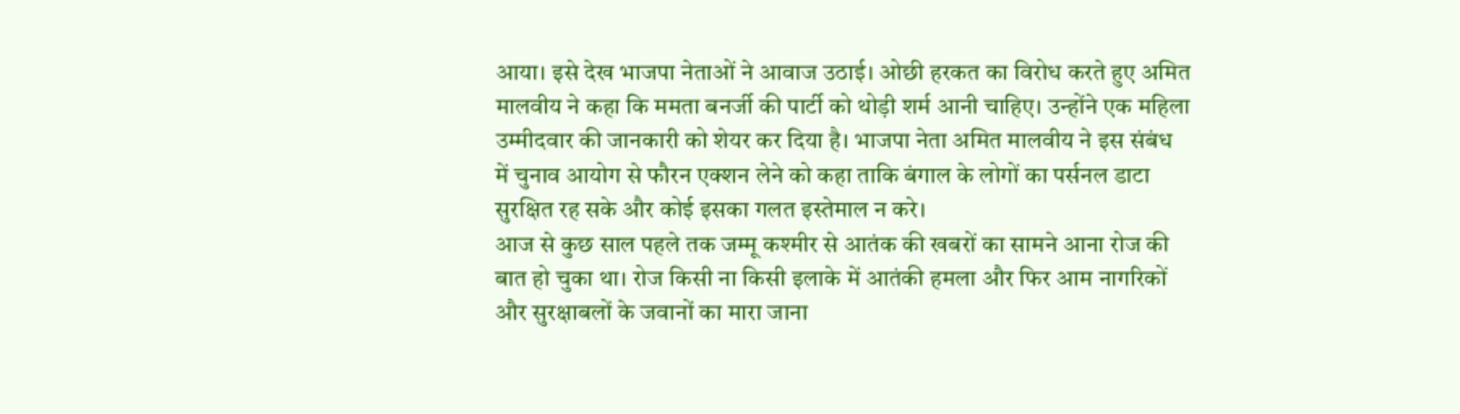आया। इसे देख भाजपा नेताओं ने आवाज उठाई। ओछी हरकत का विरोध करते हुए अमित मालवीय ने कहा कि ममता बनर्जी की पार्टी को थोड़ी शर्म आनी चाहिए। उन्होंने एक महिला उम्मीदवार की जानकारी को शेयर कर दिया है। भाजपा नेता अमित मालवीय ने इस संबंध में चुनाव आयोग से फौरन एक्शन लेने को कहा ताकि बंगाल के लोगों का पर्सनल डाटा सुरक्षित रह सके और कोई इसका गलत इस्तेमाल न करे।
आज से कुछ साल पहले तक जम्मू कश्मीर से आतंक की खबरों का सामने आना रोज की बात हो चुका था। रोज किसी ना किसी इलाके में आतंकी हमला और फिर आम नागरिकों और सुरक्षाबलों के जवानों का मारा जाना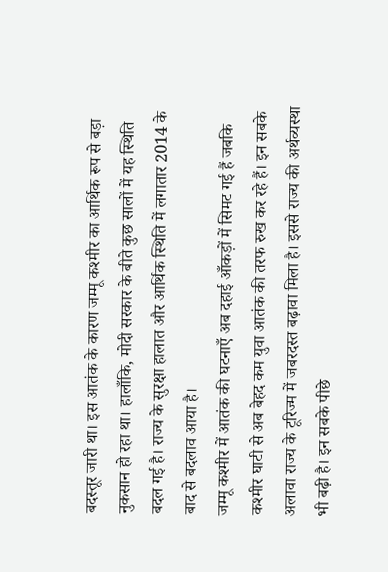बदस्तूर जारी था। इस आतंक के कारण जम्मू कश्मीर का आर्थिक रूप से बड़ा नुकसान हो रहा था। हालाँकि, मोदी सरकार के बीते कुछ सालों में यह स्थिति बदल गई है। राज्य के सुरक्षा हालात और आर्थिक स्थिति में लगातार 2014 के बाद से बदलाव आया है।
जम्मू कश्मीर में आतंक की घटनाएँ अब दहाई आँकड़ों में सिमट गई हैं जबकि कश्मीर घाटी से अब बेहद कम युवा आतंक की तरफ रुख कर रहे हैं। इन सबके अलावा राज्य के टूरिज्म में जबरदस्त बढ़ावा मिला है। इससे राज्य की अर्थव्यस्था भी बढ़ी है। इन सबके पीछे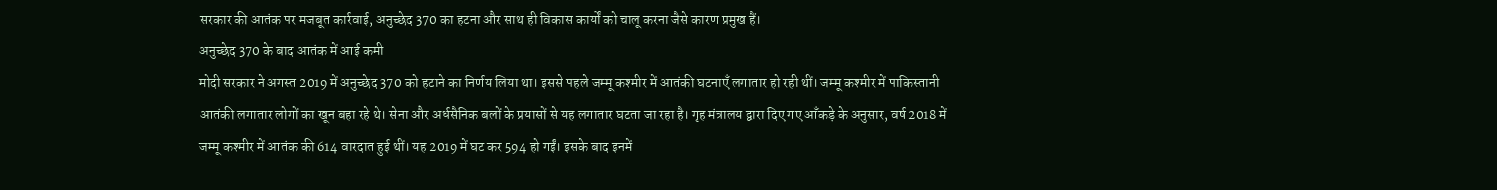सरकार की आतंक पर मजबूत कार्रवाई, अनुच्छेद 370 का हटना और साथ ही विकास कार्यों को चालू करना जैसे कारण प्रमुख हैं।
अनुच्छेद 370 के बाद आतंक में आई कमी
मोदी सरकार ने अगस्त 2019 में अनुच्छेद 370 को हटाने का निर्णय लिया था। इससे पहले जम्मू कश्मीर में आतंकी घटनाएँ लगातार हो रही थीं। जम्मू कश्मीर में पाकिस्तानी आतंकी लगातार लोगों का खून बहा रहे थे। सेना और अर्धसैनिक बलों के प्रयासों से यह लगातार घटता जा रहा है। गृह मंत्रालय द्वारा दिए गए आँकड़े के अनुसार, वर्ष 2018 में जम्मू कश्मीर में आतंक की 614 वारदात हुई थीं। यह 2019 में घट कर 594 हो गईं। इसके बाद इनमें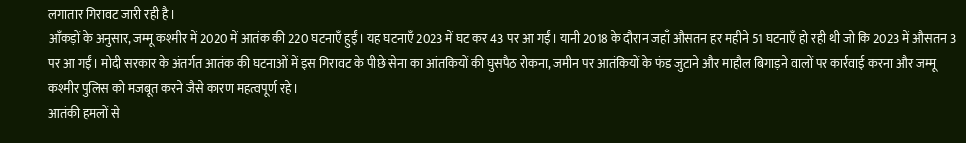लगातार गिरावट जारी रही है।
आँकड़ों के अनुसार, जम्मू कश्मीर में 2020 में आतंक की 220 घटनाएँ हुईं। यह घटनाएँ 2023 में घट कर 43 पर आ गईं। यानी 2018 के दौरान जहाँ औसतन हर महीने 51 घटनाएँ हो रही थी जो कि 2023 में औसतन 3 पर आ गईं। मोदी सरकार के अंतर्गत आतंक की घटनाओं में इस गिरावट के पीछे सेना का आंतकियों की घुसपैठ रोकना, जमीन पर आतंकियों के फंड जुटाने और माहौल बिगाड़ने वालों पर कार्रवाई करना और जम्मू कश्मीर पुलिस को मजबूत करने जैसे कारण महत्वपूर्ण रहे।
आतंकी हमलों से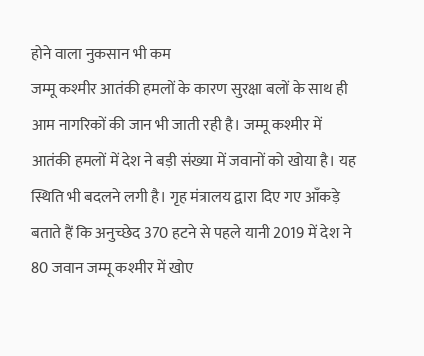होने वाला नुकसान भी कम
जम्मू कश्मीर आतंकी हमलों के कारण सुरक्षा बलों के साथ ही आम नागरिकों की जान भी जाती रही है। जम्मू कश्मीर में आतंकी हमलों में देश ने बड़ी संख्या में जवानों को खोया है। यह स्थिति भी बदलने लगी है। गृह मंत्रालय द्वारा दिए गए आँकड़े बताते हैं कि अनुच्छेद 370 हटने से पहले यानी 2019 में देश ने 80 जवान जम्मू कश्मीर में खोए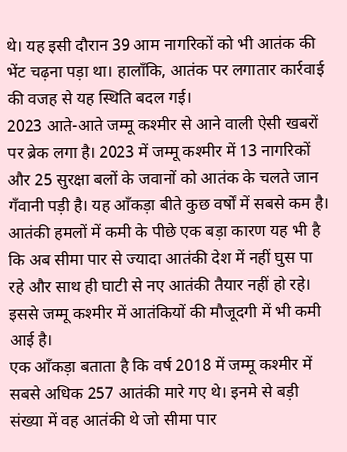थे। यह इसी दौरान 39 आम नागरिकों को भी आतंक की भेंट चढ़ना पड़ा था। हालाँकि, आतंक पर लगातार कार्रवाई की वजह से यह स्थिति बदल गई।
2023 आते-आते जम्मू कश्मीर से आने वाली ऐसी खबरों पर ब्रेक लगा है। 2023 में जम्मू कश्मीर में 13 नागरिकों और 25 सुरक्षा बलों के जवानों को आतंक के चलते जान गँवानी पड़ी है। यह आँकड़ा बीते कुछ वर्षों में सबसे कम है। आतंकी हमलों में कमी के पीछे एक बड़ा कारण यह भी है कि अब सीमा पार से ज्यादा आतंकी देश में नहीं घुस पा रहे और साथ ही घाटी से नए आतंकी तैयार नहीं हो रहे। इससे जम्मू कश्मीर में आतंकियों की मौजूदगी में भी कमी आई है।
एक आँकड़ा बताता है कि वर्ष 2018 में जम्मू कश्मीर में सबसे अधिक 257 आतंकी मारे गए थे। इनमे से बड़ी संख्या में वह आतंकी थे जो सीमा पार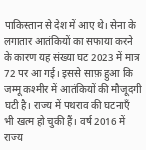पाकिस्तान से देश में आए थे। सेना के लगातार आतंकियों का सफाया करने के कारण यह संख्या घट 2023 में मात्र 72 पर आ गई। इससे साफ़ हुआ कि जम्मू कश्मीर में आतंकियों की मौजूदगी घटी है। राज्य में पथराव की घटनाएँ भी खत्म हो चुकी हैं। वर्ष 2016 में राज्य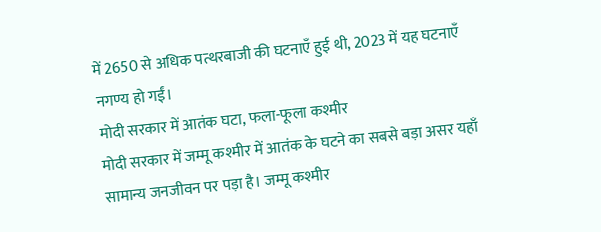में 2650 से अधिक पत्थरबाजी की घटनाएँ हुई थी, 2023 में यह घटनाएँ नगण्य हो गईं।
मोदी सरकार में आतंक घटा, फला-फूला कश्मीर
मोदी सरकार में जम्मू कश्मीर में आतंक के घटने का सबसे बड़ा असर यहाँ सामान्य जनजीवन पर पड़ा है। जम्मू कश्मीर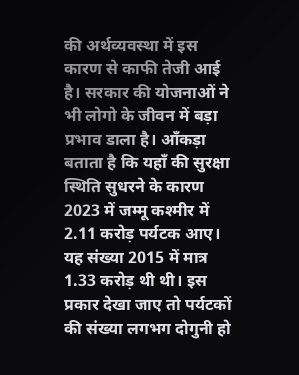की अर्थव्यवस्था में इस कारण से काफी तेजी आई है। सरकार की योजनाओं ने भी लोगो के जीवन में बड़ा प्रभाव डाला है। आँकड़ा बताता है कि यहाँ की सुरक्षा स्थिति सुधरने के कारण 2023 में जम्मू कश्मीर में 2.11 करोड़ पर्यटक आए। यह संख्या 2015 में मात्र 1.33 करोड़ थी थी। इस प्रकार देखा जाए तो पर्यटकों की संख्या लगभग दोगुनी हो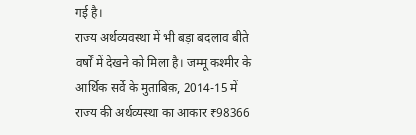गई है।
राज्य अर्थव्यवस्था में भी बड़ा बदलाव बीते वर्षों में देखने को मिला है। जम्मू कश्मीर के आर्थिक सर्वे के मुताबिक़, 2014-15 में राज्य की अर्थव्यस्था का आकार ₹98366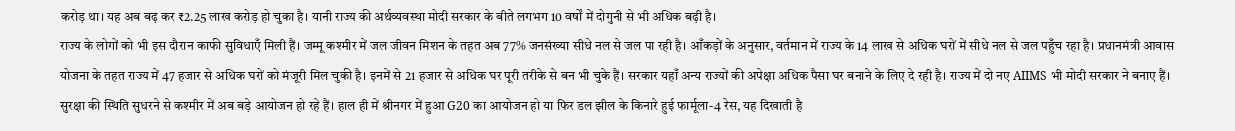करोड़ था। यह अब बढ़ कर ₹2.25 लाख करोड़ हो चुका है। यानी राज्य की अर्थव्यवस्था मोदी सरकार के बीते लगभग 10 वर्षों में दोगुनी से भी अधिक बढ़ी है।
राज्य के लोगों को भी इस दौरान काफी सुविधाएँ मिली हैं। जम्मू कश्मीर में जल जीवन मिशन के तहत अब 77% जनसंख्या सीधे नल से जल पा रही है। आँकड़ों के अनुसार, वर्तमान में राज्य के 14 लाख से अधिक घरों में सीधे नल से जल पहुँच रहा है। प्रधानमंत्री आवास योजना के तहत राज्य में 47 हजार से अधिक घरों को मंजूरी मिल चुकी है। इनमें से 21 हजार से अधिक घर पूरी तरीके से बन भी चुके हैं। सरकार यहाँ अन्य राज्यों की अपेक्षा अधिक पैसा घर बनाने के लिए दे रही है। राज्य में दो नए AIIMS भी मोदी सरकार ने बनाए हैं।
सुरक्षा की स्थिति सुधरने से कश्मीर में अब बड़े आयोजन हो रहे हैं। हाल ही में श्रीनगर में हुआ G20 का आयोजन हो या फिर डल झील के किनारे हुई फार्मूला-4 रेस, यह दिखाती है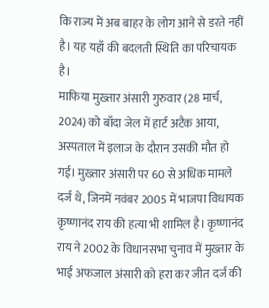कि राज्य में अब बाहर के लोग आने से डरते नहीं है। यह यहाँ की बदलती स्थिति का परिचायक है।
माफिया मुख़्तार अंसारी गुरुवार (28 मार्च, 2024) को बाँदा जेल में हार्ट अटैक आया, अस्पताल में इलाज के दौरान उसकी मौत हो गई। मुख़्तार अंसारी पर 60 से अधिक मामले दर्ज थे, जिनमें नवंबर 2005 में भाजपा विधायक कृष्णानंद राय की हत्या भी शामिल है। कृष्णानंद राय ने 2002 के विधानसभा चुनाव में मुख़्तार के भाई अफजाल अंसारी को हरा कर जीत दर्ज की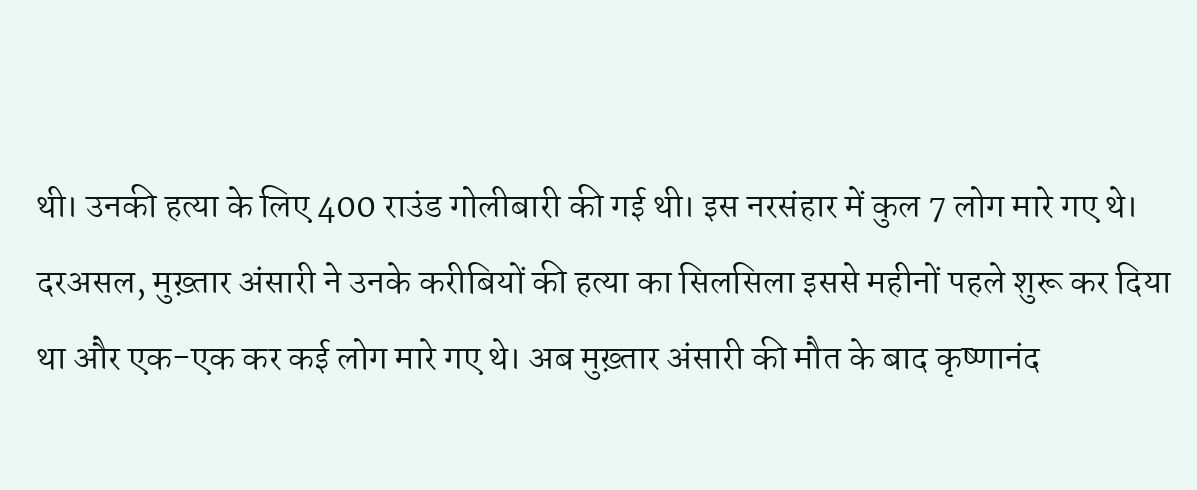थी। उनकी हत्या के लिए 400 राउंड गोलीबारी की गई थी। इस नरसंहार में कुल 7 लोग मारे गए थे।
दरअसल, मुख़्तार अंसारी ने उनके करीबियों की हत्या का सिलसिला इससे महीनों पहले शुरू कर दिया था और एक-एक कर कई लोग मारे गए थे। अब मुख़्तार अंसारी की मौत के बाद कृष्णानंद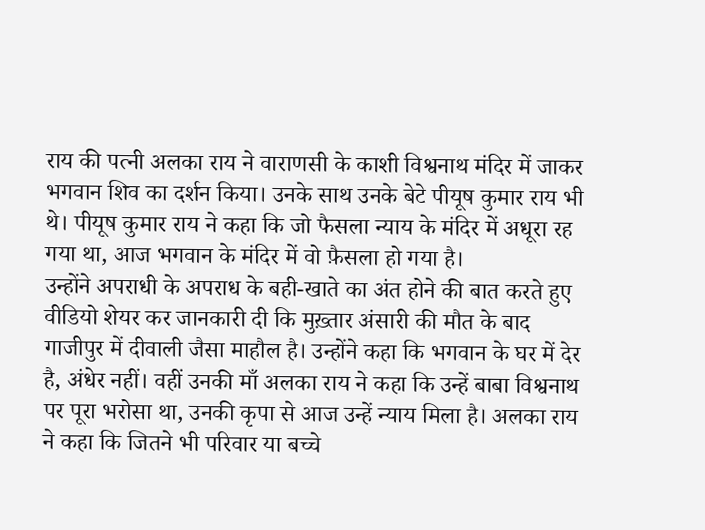राय की पत्नी अलका राय ने वाराणसी के काशी विश्वनाथ मंदिर में जाकर भगवान शिव का दर्शन किया। उनके साथ उनके बेटे पीयूष कुमार राय भी थे। पीयूष कुमार राय ने कहा कि जो फैसला न्याय के मंदिर में अधूरा रह गया था, आज भगवान के मंदिर में वो फ़ैसला हो गया है।
उन्होंने अपराधी के अपराध के बही-खाते का अंत होने की बात करते हुए वीडियो शेयर कर जानकारी दी कि मुख़्तार अंसारी की मौत के बाद गाजीपुर में दीवाली जैसा माहौल है। उन्होंने कहा कि भगवान के घर में देर है, अंधेर नहीं। वहीं उनकी माँ अलका राय ने कहा कि उन्हें बाबा विश्वनाथ पर पूरा भरोसा था, उनकी कृपा से आज उन्हें न्याय मिला है। अलका राय ने कहा कि जितने भी परिवार या बच्चे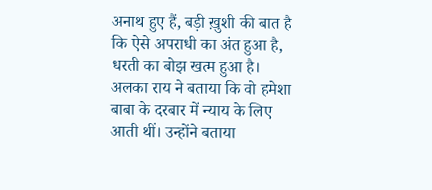अनाथ हुए हैं, बड़ी ख़ुशी की बात है कि ऐसे अपराधी का अंत हुआ है, धरती का बोझ खत्म हुआ है।
अलका राय ने बताया कि वो हमेशा बाबा के दरबार में न्याय के लिए आती थीं। उन्होंने बताया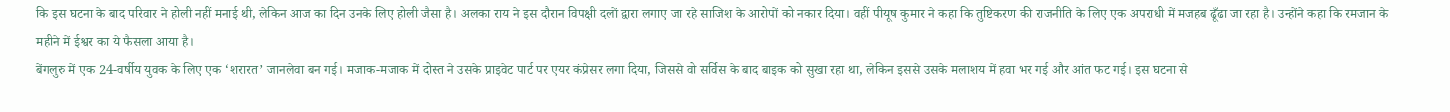कि इस घटना के बाद परिवार ने होली नहीं मनाई थी, लेकिन आज का दिन उनके लिए होली जैसा है। अलका राय ने इस दौरान विपक्षी दलों द्वारा लगाए जा रहे साजिश के आरोपों को नकार दिया। वहीं पीयूष कुमार ने कहा कि तुष्टिकरण की राजनीति के लिए एक अपराधी में मजहब ढूँढा जा रहा है। उन्होंने कहा कि रमजान के महीने में ईश्वर का ये फैसला आया है।
बेंगलुरु में एक 24-वर्षीय युवक के लिए एक ‘शरारत’ जानलेवा बन गई। मजाक-मजाक में दोस्त ने उसके प्राइवेट पार्ट पर एयर कंप्रेसर लगा दिया, जिससे वो सर्विस के बाद बाइक को सुखा रहा था, लेकिन इससे उसके मलाशय में हवा भर गई और आंत फट गई। इस घटना से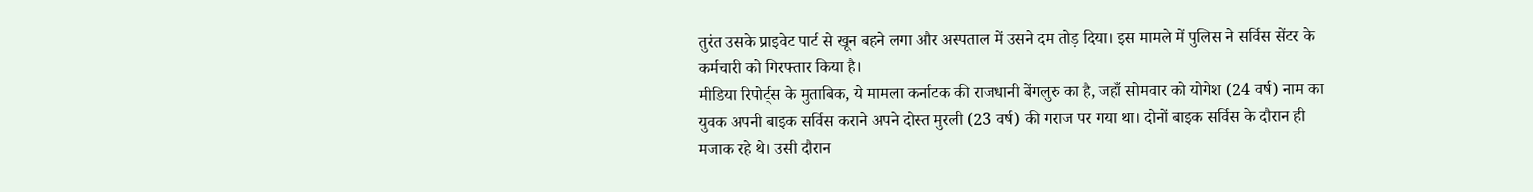तुरंत उसके प्राइवेट पार्ट से खून बहने लगा और अस्पताल में उसने दम तोड़ दिया। इस मामले में पुलिस ने सर्विस सेंटर के कर्मचारी को गिरफ्तार किया है।
मीडिया रिपोर्ट्स के मुताबिक, ये मामला कर्नाटक की राजधानी बेंगलुरु का है, जहाँ सोमवार को योगेश (24 वर्ष) नाम का युवक अपनी बाइक सर्विस कराने अपने दोस्त मुरली (23 वर्ष) की गराज पर गया था। दोनों बाइक सर्विस के दौरान ही मजाक रहे थे। उसी दौरान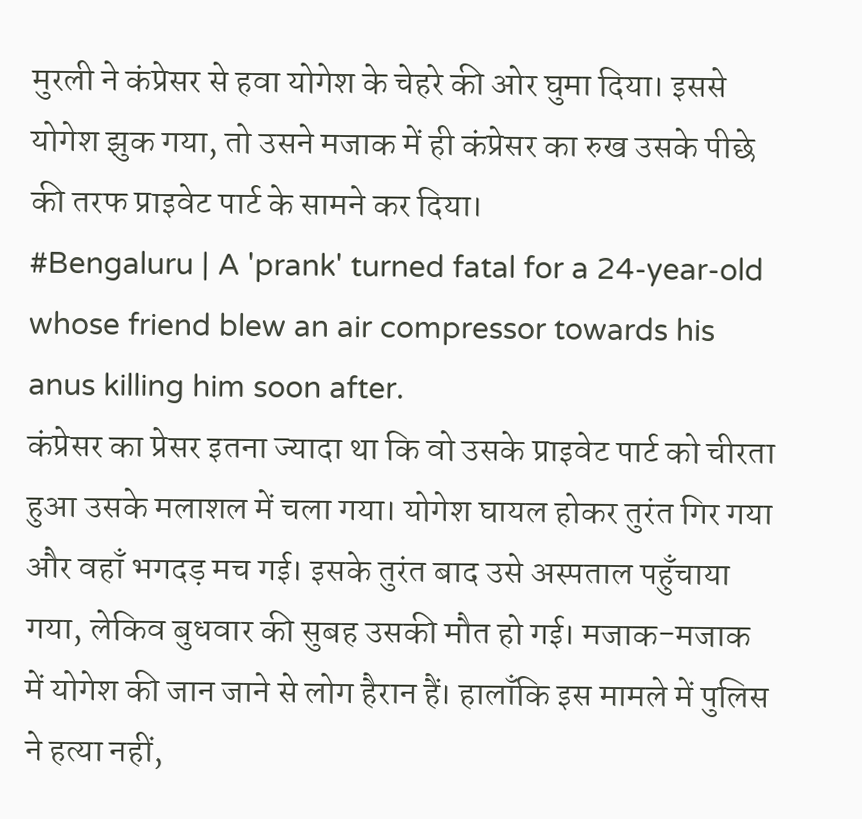मुरली ने कंप्रेसर से हवा योगेश के चेहरे की ओर घुमा दिया। इससे योगेश झुक गया, तो उसने मजाक में ही कंप्रेसर का रुख उसके पीछे की तरफ प्राइवेट पार्ट के सामने कर दिया।
#Bengaluru | A 'prank' turned fatal for a 24-year-old whose friend blew an air compressor towards his anus killing him soon after.
कंप्रेसर का प्रेसर इतना ज्यादा था कि वो उसके प्राइवेट पार्ट को चीरता हुआ उसके मलाशल में चला गया। योगेश घायल होकर तुरंत गिर गया और वहाँ भगदड़ मच गई। इसके तुरंत बाद उसे अस्पताल पहुँचाया गया, लेकिव बुधवार की सुबह उसकी मौत हो गई। मजाक-मजाक में योगेश की जान जाने से लोग हैरान हैं। हालाँकि इस मामले में पुलिस ने हत्या नहीं,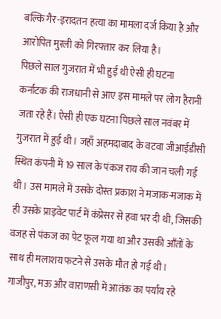बल्कि गैर-इरादतन हत्या का मामला दर्ज किया है और आरोपित मुरली को गिरफ्तार कर लिया है।
पिछले साल गुजरात में भी हुई थी ऐसी ही घटना
कर्नाटक की राजधानी से आए इस मामले पर लोग हैरानी जता रहे हैं। ऐसी ही एक घटना पिछले साल नवंबर में गुजरात में हुई थी। जहाँ अहमदाबाद के वटवा जीआईडीसी स्थित कंपनी में 19 साल के पंकज राय की जान चली गई थी। उस मामले में उसके दोस्त प्रकाश ने मजाक-मजाक में ही उसके प्राइवेट पार्ट में कंप्रेसर से हवा भर दी थी, जिसकी वजह से पंकज का पेट फूल गया था और उसकी आँतों के साथ ही मलाशय फटने से उसके मौत हो गई थी।
गाजीपुर, मऊ और वाराणसी में आतंक का पर्याय रहे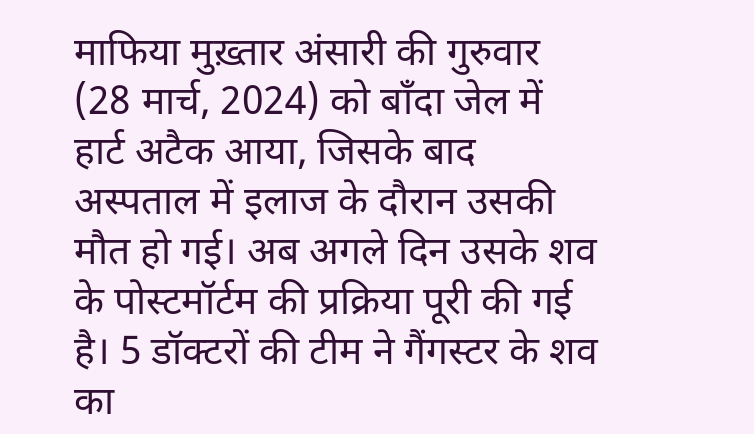माफिया मुख़्तार अंसारी की गुरुवार (28 मार्च, 2024) को बाँदा जेल में हार्ट अटैक आया, जिसके बाद अस्पताल में इलाज के दौरान उसकी मौत हो गई। अब अगले दिन उसके शव के पोस्टमॉर्टम की प्रक्रिया पूरी की गई है। 5 डॉक्टरों की टीम ने गैंगस्टर के शव का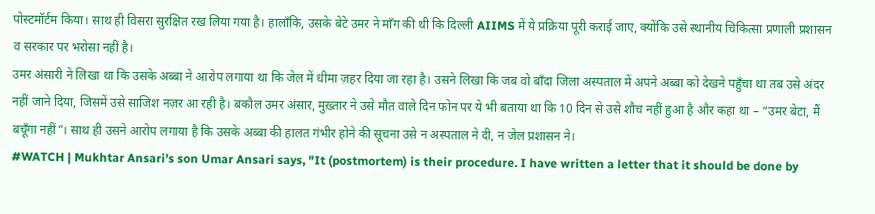पोस्टमॉर्टम किया। साथ ही विसरा सुरक्षित रख लिया गया है। हालाँकि, उसके बेटे उमर ने माँग की थी कि दिल्ली AIIMS में ये प्रक्रिया पूरी कराई जाए, क्योंकि उसे स्थानीय चिकित्सा प्रणाली प्रशासन व सरकार पर भरोसा नहीं है।
उमर अंसारी ने लिखा था कि उसके अब्बा ने आरोप लगाया था कि जेल में धीमा ज़हर दिया जा रहा है। उसने लिखा कि जब वो बाँदा जिला अस्पताल में अपने अब्बा को देखने पहुँचा था तब उसे अंदर नहीं जाने दिया, जिसमें उसे साजिश नज़र आ रही है। बकौल उमर अंसार, मुख़्तार ने उसे मौत वाले दिन फोन पर ये भी बताया था कि 10 दिन से उसे शौच नहीं हुआ है और कहा था – “उमर बेटा, मैं बचूँगा नहीं”। साथ ही उसने आरोप लगाया है कि उसके अब्बा की हालत गंभीर होने की सूचना उसे न अस्पताल ने दी, न जेल प्रशासन ने।
#WATCH | Mukhtar Ansari's son Umar Ansari says, "It (postmortem) is their procedure. I have written a letter that it should be done by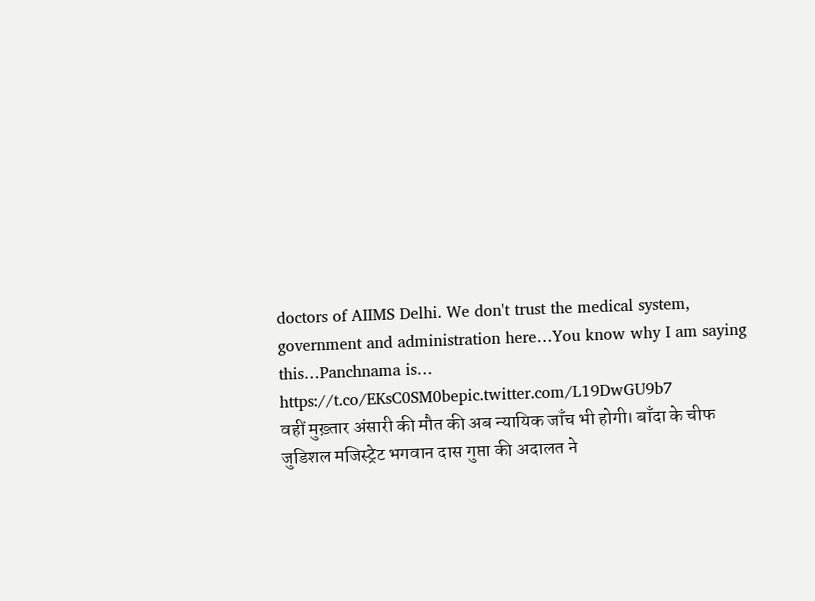doctors of AIIMS Delhi. We don't trust the medical system, government and administration here…You know why I am saying this…Panchnama is… https://t.co/EKsC0SM0bepic.twitter.com/L19DwGU9b7
वहीं मुख़्तार अंसारी की मौत की अब न्यायिक जाँच भी होगी। बाँदा के चीफ जुडिशल मजिस्ट्रेट भगवान दास गुप्ता की अदालत ने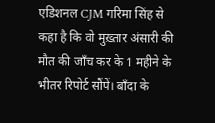एडिशनल CJM गरिमा सिंह से कहा है कि वो मुख़्तार अंसारी की मौत की जाँच कर के 1 महीने के भीतर रिपोर्ट सौंपें। बाँदा के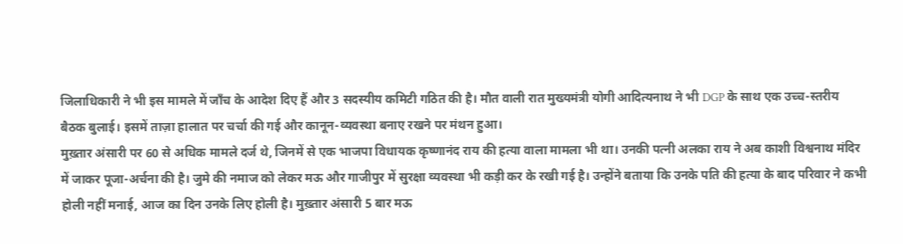जिलाधिकारी ने भी इस मामले में जाँच के आदेश दिए हैं और 3 सदस्यीय कमिटी गठित की है। मौत वाली रात मुख्यमंत्री योगी आदित्यनाथ ने भी DGP के साथ एक उच्च-स्तरीय बैठक बुलाई। इसमें ताज़ा हालात पर चर्चा की गई और कानून-व्यवस्था बनाए रखने पर मंथन हुआ।
मुख़्तार अंसारी पर 60 से अधिक मामले दर्ज थे, जिनमें से एक भाजपा विधायक कृष्णानंद राय की हत्या वाला मामला भी था। उनकी पत्नी अलका राय ने अब काशी विश्वनाथ मंदिर में जाकर पूजा-अर्चना की है। जुमे की नमाज को लेकर मऊ और गाजीपुर में सुरक्षा व्यवस्था भी कड़ी कर के रखी गई है। उन्होंने बताया कि उनके पति की हत्या के बाद परिवार ने कभी होली नहीं मनाई, आज का दिन उनके लिए होली है। मुख़्तार अंसारी 5 बार मऊ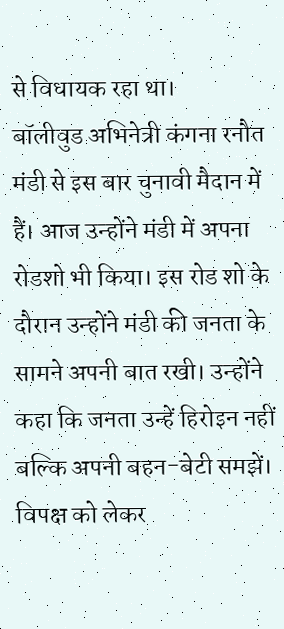से विधायक रहा था।
बॉलीवुड अभिनेत्री कंगना रनौत मंडी से इस बार चुनावी मैदान में हैं। आज उन्होंने मंडी में अपना रोडशो भी किया। इस रोड शो के दौरान उन्होंने मंडी की जनता के सामने अपनी बात रखी। उन्होंने कहा कि जनता उन्हें हिरोइन नहीं बल्कि अपनी बहन-बेटी समझें। विपक्ष को लेकर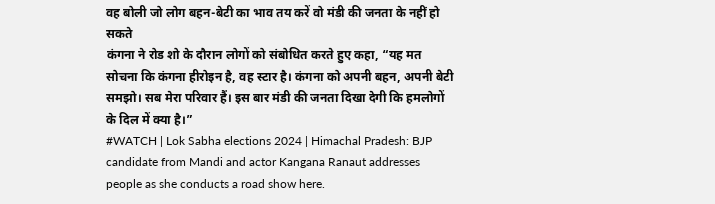वह बोली जो लोग बहन-बेटी का भाव तय करें वो मंडी की जनता के नहीं हो सकते
कंगना ने रोड शो के दौरान लोगों को संबोधित करते हुए कहा, “यह मत सोचना कि कंगना हीरोइन है, वह स्टार है। कंगना को अपनी बहन, अपनी बेटी समझो। सब मेरा परिवार हैं। इस बार मंडी की जनता दिखा देगी कि हमलोगों के दिल में क्या है।”
#WATCH | Lok Sabha elections 2024 | Himachal Pradesh: BJP candidate from Mandi and actor Kangana Ranaut addresses people as she conducts a road show here.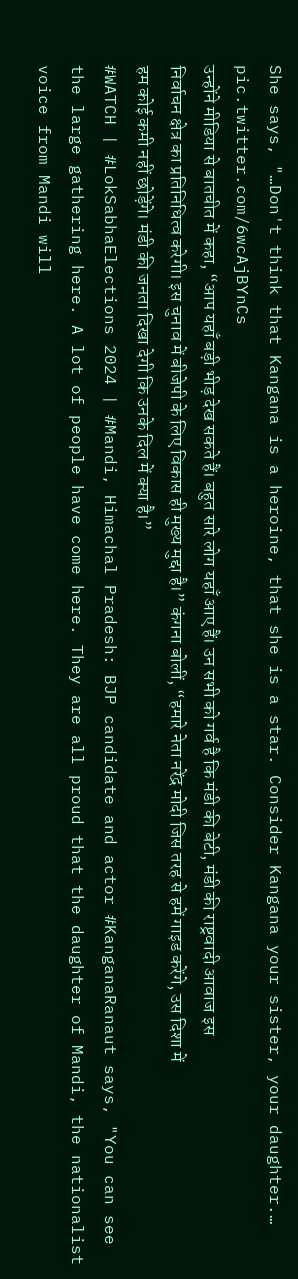She says, "…Don't think that Kangana is a heroine, that she is a star. Consider Kangana your sister, your daughter.… pic.twitter.com/6wcAjBYnCs
उन्होंने मीडिया से बातचीत में कहा, “आप यहाँ बड़ी भीड़ देख सकते हैं। बहुत सारे लोग यहाँ आए हैं। उन सभी को गर्व है कि मंडी की बेटी, मंडी की राष्ट्रवादी आवाज इस निर्वाचन क्षेत्र का प्रतिनिधित्व करेगी। इस चुनाव में बीजेपी के लिए विकास ही मुख्य मुद्दा है।” कंगना बोलीं, “हमारे नेता नरेंद्र मोदी जिस तरह से हमें गाइड करेंगे, उस दिशा में हम कोई कमी नहीं छोड़ेंगे। मंडी की जनता दिखा देगी कि उनके दिल में क्या है।”
#WATCH | #LokSabhaElections 2024 | #Mandi, Himachal Pradesh: BJP candidate and actor #KanganaRanaut says, "You can see the large gathering here. A lot of people have come here. They are all proud that the daughter of Mandi, the nationalist voice from Mandi will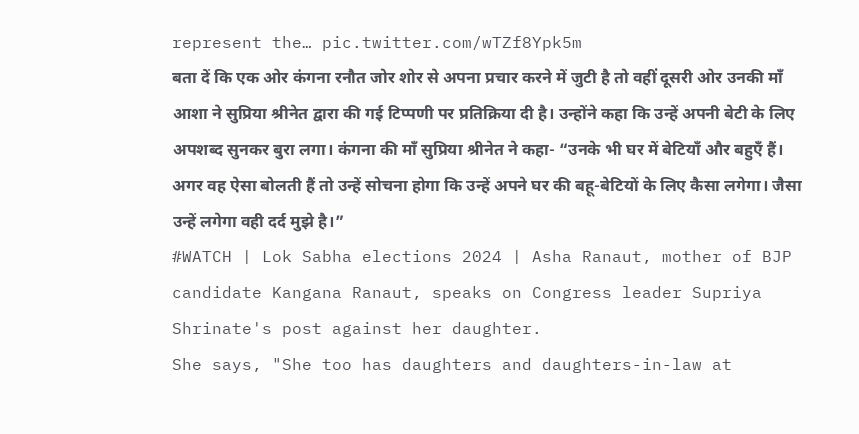represent the… pic.twitter.com/wTZf8Ypk5m
बता दें कि एक ओर कंगना रनौत जोर शोर से अपना प्रचार करने में जुटी है तो वहीं दूसरी ओर उनकी माँ आशा ने सुप्रिया श्रीनेत द्वारा की गई टिप्पणी पर प्रतिक्रिया दी है। उन्होंने कहा कि उन्हें अपनी बेटी के लिए अपशब्द सुनकर बुरा लगा। कंगना की माँ सुप्रिया श्रीनेत ने कहा- “उनके भी घर में बेटियाँ और बहुएँ हैं। अगर वह ऐसा बोलती हैं तो उन्हें सोचना होगा कि उन्हें अपने घर की बहू-बेटियों के लिए कैसा लगेगा। जैसा उन्हें लगेगा वही दर्द मुझे है।”
#WATCH | Lok Sabha elections 2024 | Asha Ranaut, mother of BJP candidate Kangana Ranaut, speaks on Congress leader Supriya Shrinate's post against her daughter.
She says, "She too has daughters and daughters-in-law at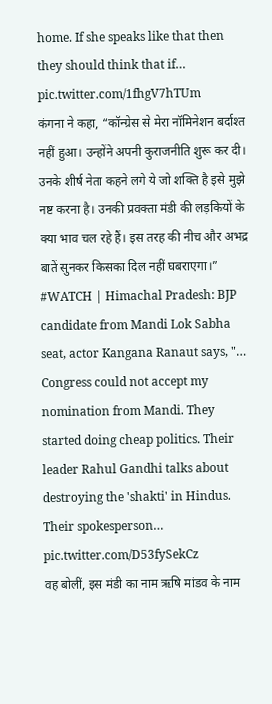home. If she speaks like that then they should think that if… pic.twitter.com/1fhgV7hTUm
कंगना ने कहा, “कॉन्ग्रेस से मेरा नॉमिनेशन बर्दाश्त नहीं हुआ। उन्होंने अपनी कुराजनीति शुरू कर दी। उनके शीर्ष नेता कहने लगे ये जो शक्ति है इसे मुझे नष्ट करना है। उनकी प्रवक्ता मंडी की लड़कियों के क्या भाव चल रहे हैं। इस तरह की नीच और अभद्र बातें सुनकर किसका दिल नहीं घबराएगा।”
#WATCH | Himachal Pradesh: BJP candidate from Mandi Lok Sabha seat, actor Kangana Ranaut says, "… Congress could not accept my nomination from Mandi. They started doing cheap politics. Their leader Rahul Gandhi talks about destroying the 'shakti' in Hindus. Their spokesperson… pic.twitter.com/D53fySekCz
वह बोलीं, इस मंडी का नाम ऋषि मांडव के नाम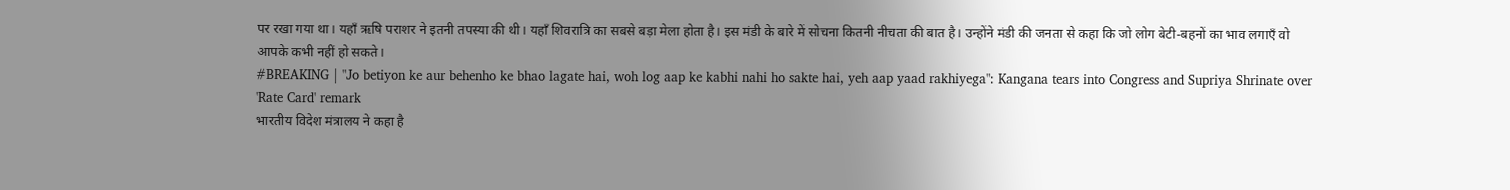पर रखा गया था। यहाँ ऋषि पराशर ने इतनी तपस्या की थी। यहाँ शिवरात्रि का सबसे बड़ा मेला होता है। इस मंडी के बारे में सोचना कितनी नीचता की बात है। उन्होंने मंडी की जनता से कहा कि जो लोग बेटी-बहनों का भाव लगाएँ वो आपके कभी नहीं हो सकते।
#BREAKING | "Jo betiyon ke aur behenho ke bhao lagate hai, woh log aap ke kabhi nahi ho sakte hai, yeh aap yaad rakhiyega": Kangana tears into Congress and Supriya Shrinate over 'Rate Card' remark
भारतीय विदेश मंत्रालय ने कहा है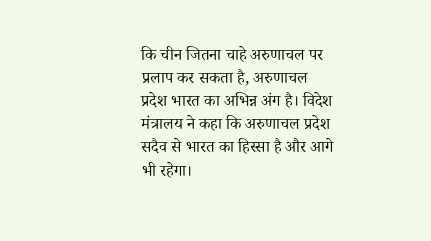कि चीन जितना चाहे अरुणाचल पर प्रलाप कर सकता है, अरुणाचल प्रदेश भारत का अभिन्न अंग है। विदेश मंत्रालय ने कहा कि अरुणाचल प्रदेश सदैव से भारत का हिस्सा है और आगे भी रहेगा।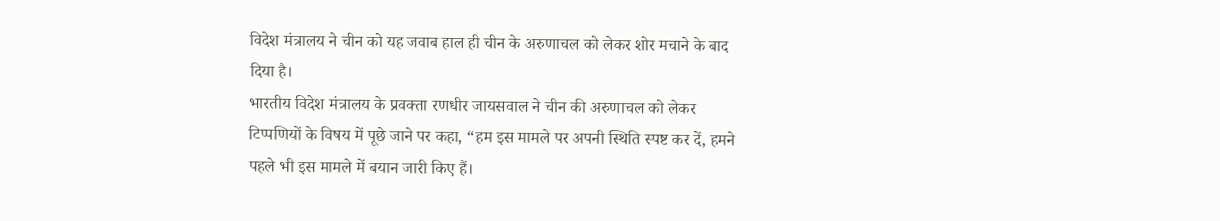विदेश मंत्रालय ने चीन को यह जवाब हाल ही चीन के अरुणाचल को लेकर शोर मचाने के बाद दिया है।
भारतीय विदेश मंत्रालय के प्रवक्ता रणधीर जायसवाल ने चीन की अरुणाचल को लेकर टिप्पणियों के विषय में पूछे जाने पर कहा, “हम इस मामले पर अपनी स्थिति स्पष्ट कर दें, हमने पहले भी इस मामले में बयान जारी किए हैं।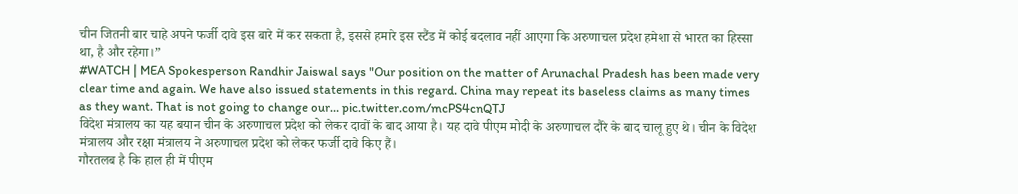चीन जितनी बार चाहे अपने फर्जी दावे इस बारे में कर सकता है, इससे हमारे इस स्टैंड में कोई बदलाव नहीं आएगा कि अरुणाचल प्रदेश हमेशा से भारत का हिस्सा था, है और रहेगा।”
#WATCH | MEA Spokesperson Randhir Jaiswal says "Our position on the matter of Arunachal Pradesh has been made very clear time and again. We have also issued statements in this regard. China may repeat its baseless claims as many times as they want. That is not going to change our… pic.twitter.com/mcPS4cnQTJ
विदेश मंत्रालय का यह बयान चीन के अरुणाचल प्रदेश को लेकर दावों के बाद आया है। यह दावे पीएम मोदी के अरुणाचल दौरे के बाद चालू हुए थे। चीन के विदेश मंत्रालय और रक्षा मंत्रालय ने अरुणाचल प्रदेश को लेकर फर्जी दावे किए हैं।
गौरतलब है कि हाल ही में पीएम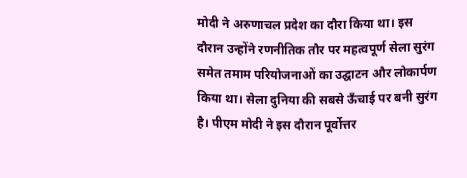मोदी ने अरुणाचल प्रदेश का दौरा किया था। इस दौरान उन्होंने रणनीतिक तौर पर महत्वपूर्ण सेला सुरंग समेत तमाम परियोजनाओं का उद्घाटन और लोकार्पण किया था। सेला दुनिया की सबसे ऊँचाई पर बनी सुरंग है। पीएम मोदी ने इस दौरान पूर्वोत्तर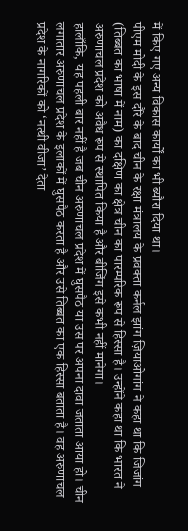में किए गए अन्य विकास कार्यों का भी ब्यौरा दिया था।
पीएम मोदी के इस दौरे के बाद चीन के रक्षा मंत्रालय के प्रवक्ता कर्नल झांग ज़ियाओगांग ने कहा था कि जिजांग (तिब्बत का भाषा में नाम) का दक्षिण का क्षेत्र चीन का पारम्परिक रूप से हिस्सा है। उन्होंने कहा था कि भारत ने अरुणाचल प्रदेश को अवैध रूप से स्थापित किया है और बीजिंग इसे कभी नहीं मानेगा।
हालाँकि, यह पहली बार नहीं है जब चीन अरुणाचल प्रदेश में घुसपैठ या उस पर अपना दावा जताता आया हो। चीन लगातार अरुणाचल प्रदेश के इलाकों में घुसपैठ करता है और उसे तिब्बत का एक हिस्सा बताता है। वह अरुणाचल प्रदेश के नागरिकों को ‘नत्थी वीजा’ देता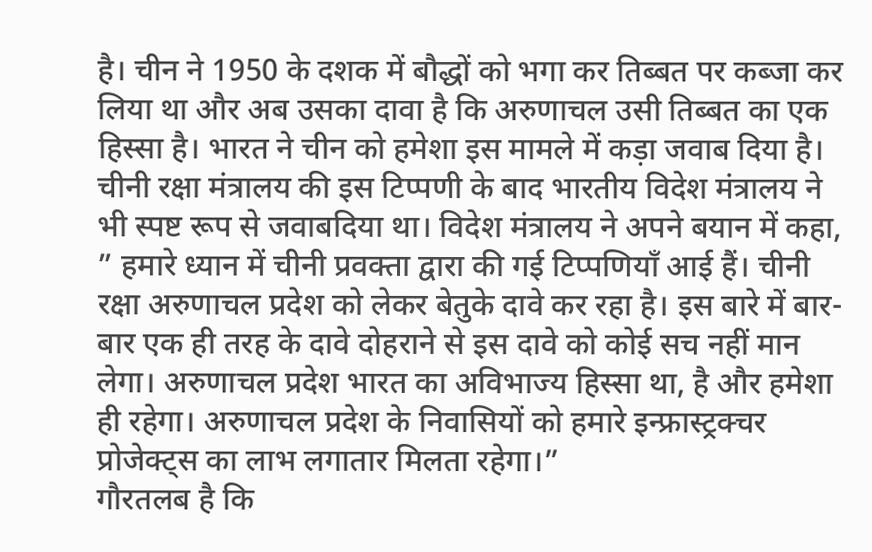है। चीन ने 1950 के दशक में बौद्धों को भगा कर तिब्बत पर कब्जा कर लिया था और अब उसका दावा है कि अरुणाचल उसी तिब्बत का एक हिस्सा है। भारत ने चीन को हमेशा इस मामले में कड़ा जवाब दिया है।
चीनी रक्षा मंत्रालय की इस टिप्पणी के बाद भारतीय विदेश मंत्रालय ने भी स्पष्ट रूप से जवाबदिया था। विदेश मंत्रालय ने अपने बयान में कहा, ” हमारे ध्यान में चीनी प्रवक्ता द्वारा की गई टिप्पणियाँ आई हैं। चीनी रक्षा अरुणाचल प्रदेश को लेकर बेतुके दावे कर रहा है। इस बारे में बार-बार एक ही तरह के दावे दोहराने से इस दावे को कोई सच नहीं मान लेगा। अरुणाचल प्रदेश भारत का अविभाज्य हिस्सा था, है और हमेशा ही रहेगा। अरुणाचल प्रदेश के निवासियों को हमारे इन्फ्रास्ट्रक्चर प्रोजेक्ट्स का लाभ लगातार मिलता रहेगा।”
गौरतलब है कि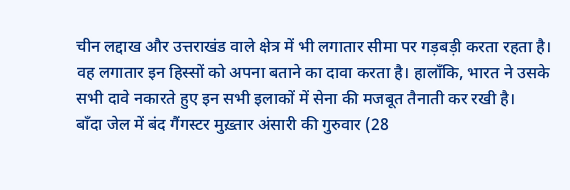चीन लद्दाख और उत्तराखंड वाले क्षेत्र में भी लगातार सीमा पर गड़बड़ी करता रहता है। वह लगातार इन हिस्सों को अपना बताने का दावा करता है। हालाँकि, भारत ने उसके सभी दावे नकारते हुए इन सभी इलाकों में सेना की मजबूत तैनाती कर रखी है।
बाँदा जेल में बंद गैंगस्टर मुख़्तार अंसारी की गुरुवार (28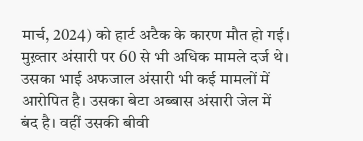मार्च, 2024) को हार्ट अटैक के कारण मौत हो गई। मुख़्तार अंसारी पर 60 से भी अधिक मामले दर्ज थे। उसका भाई अफजाल अंसारी भी कई मामलों में आरोपित है। उसका बेटा अब्बास अंसारी जेल में बंद है। वहीं उसकी बीवी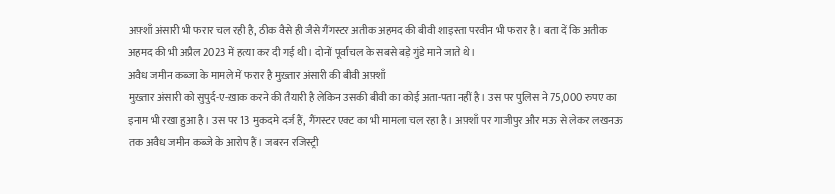अफ़्शाँ अंसारी भी फरार चल रही है, ठीक वैसे ही जैसे गैंगस्टर अतीक अहमद की बीवी शाइस्ता परवीन भी फरार है। बता दें कि अतीक अहमद की भी अप्रैल 2023 में हत्या कर दी गई थी। दोनों पूर्वांचल के सबसे बड़े गुंडे माने जाते थे।
अवैध जमीन कब्जा के मामले में फरार है मुख़्तार अंसारी की बीवी अफ़्शाँ
मुख़्तार अंसारी को सुपुर्द-ए-ख़ाक करने की तैयारी है लेकिन उसकी बीवी का कोई अता-पता नहीं है। उस पर पुलिस ने 75,000 रुपए का इनाम भी रखा हुआ है। उस पर 13 मुकदमे दर्ज हैं, गैंगस्टर एक्ट का भी मामला चल रहा है। अफ़्शाँ पर गाजीपुर और मऊ से लेकर लखनऊ तक अवैध जमीन कब्जे के आरोप हैं। जबरन रजिस्ट्री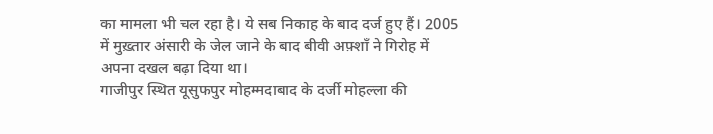का मामला भी चल रहा है। ये सब निकाह के बाद दर्ज हुए हैं। 2005 में मुख़्तार अंसारी के जेल जाने के बाद बीवी अफ़्शाँ ने गिरोह में अपना दखल बढ़ा दिया था।
गाजीपुर स्थित यूसुफपुर मोहम्मदाबाद के दर्जी मोहल्ला की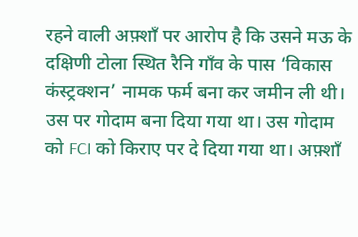रहने वाली अफ़्शाँ पर आरोप है कि उसने मऊ के दक्षिणी टोला स्थित रैनि गाँव के पास ‘विकास कंस्ट्रक्शन’ नामक फर्म बना कर जमीन ली थी। उस पर गोदाम बना दिया गया था। उस गोदाम को FCI को किराए पर दे दिया गया था। अफ़्शाँ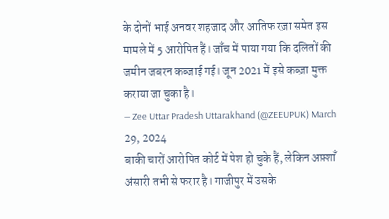के दोनों भाई अनवर शहजाद और आतिफ रज़ा समेत इस मामले में 5 आरोपित हैं। जाँच में पाया गया कि दलितों की जमीन जबरन कब्जाई गई। जून 2021 में इसे कब्ज़ा मुक्त कराया जा चुका है।
— Zee Uttar Pradesh Uttarakhand (@ZEEUPUK) March 29, 2024
बाकी चारों आरोपित कोर्ट में पेश हो चुके हैं, लेकिन अफ़्शाँ अंसारी तभी से फरार है। गाजीपुर में उसके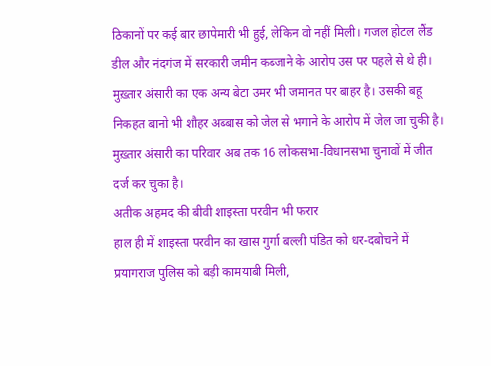ठिकानों पर कई बार छापेमारी भी हुई, लेकिन वो नहीं मिली। गजल होटल लैंड डील और नंदगंज में सरकारी जमीन कब्जाने के आरोप उस पर पहले से थे ही। मुख़्तार अंसारी का एक अन्य बेटा उमर भी जमानत पर बाहर है। उसकी बहू निकहत बानो भी शौहर अब्बास को जेल से भगाने के आरोप में जेल जा चुकी है। मुख़्तार अंसारी का परिवार अब तक 16 लोकसभा-विधानसभा चुनावों में जीत दर्ज कर चुका है।
अतीक अहमद की बीवी शाइस्ता परवीन भी फरार
हाल ही में शाइस्ता परवीन का खास गुर्गा बल्ली पंडित को धर-दबोचने में प्रयागराज पुलिस को बड़ी कामयाबी मिली,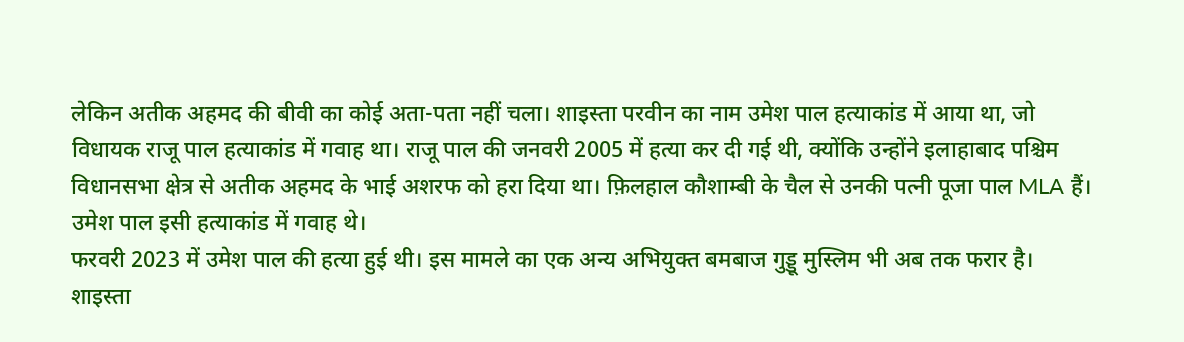लेकिन अतीक अहमद की बीवी का कोई अता-पता नहीं चला। शाइस्ता परवीन का नाम उमेश पाल हत्याकांड में आया था, जो विधायक राजू पाल हत्याकांड में गवाह था। राजू पाल की जनवरी 2005 में हत्या कर दी गई थी, क्योंकि उन्होंने इलाहाबाद पश्चिम विधानसभा क्षेत्र से अतीक अहमद के भाई अशरफ को हरा दिया था। फ़िलहाल कौशाम्बी के चैल से उनकी पत्नी पूजा पाल MLA हैं। उमेश पाल इसी हत्याकांड में गवाह थे।
फरवरी 2023 में उमेश पाल की हत्या हुई थी। इस मामले का एक अन्य अभियुक्त बमबाज गुड्डू मुस्लिम भी अब तक फरार है। शाइस्ता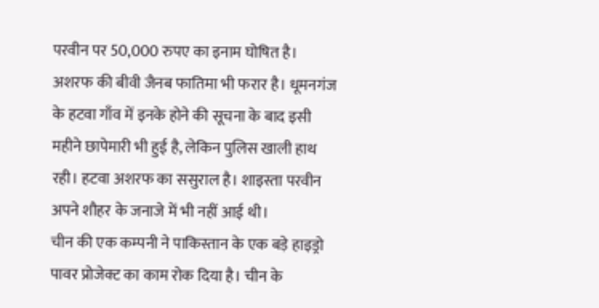परवीन पर 50,000 रुपए का इनाम घोषित है। अशरफ की बीवी जैनब फातिमा भी फरार है। धूमनगंज के हटवा गाँव में इनके होने की सूचना के बाद इसी महीने छापेमारी भी हुई है, लेकिन पुलिस खाली हाथ रही। हटवा अशरफ का ससुराल है। शाइस्ता परवीन अपने शौहर के जनाजे में भी नहीं आई थी।
चीन की एक कम्पनी ने पाकिस्तान के एक बड़े हाइड्रो पावर प्रोजेक्ट का काम रोक दिया है। चीन के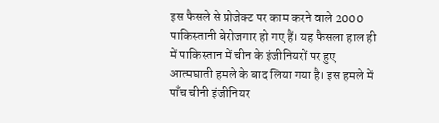इस फैसले से प्रोजेक्ट पर काम करने वाले 2000 पाकिस्तानी बेरोजगार हो गए हैं। यह फैसला हाल ही में पाकिस्तान में चीन के इंजीनियरों पर हुए आत्मघाती हमले के बाद लिया गया है। इस हमले में पाँच चीनी इंजीनियर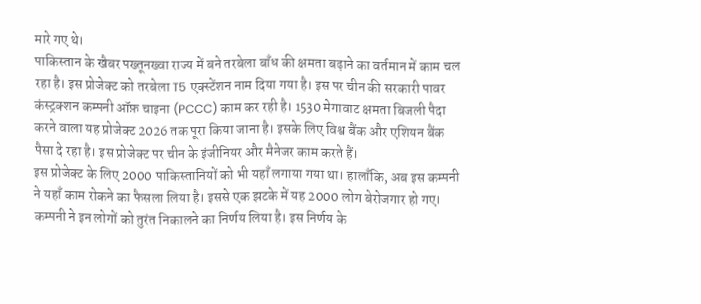मारे गए थे।
पाकिस्तान के खैबर पख्तूनख्वा राज्य में बने तरबेला बाँध की क्षमता बढ़ाने का वर्तमान में काम चल रहा है। इस प्रोजेक्ट को तरबेला T5 एक्स्टेंशन नाम दिया गया है। इस पर चीन की सरकारी पावर कंस्ट्रक्शन कम्पनी ऑफ़ चाइना (PCCC) काम कर रही है। 1530 मेगावाट क्षमता बिजली पैदा करने वाला यह प्रोजेक्ट 2026 तक पूरा किया जाना है। इसके लिए विश्व बैंक और एशियन बैंक पैसा दे रहा है। इस प्रोजेक्ट पर चीन के इंजीनियर और मैनेजर काम करते हैं।
इस प्रोजेक्ट के लिए 2000 पाकिस्तानियों को भी यहाँ लगाया गया था। हालाँकि, अब इस कम्पनी ने यहाँ काम रोकने का फैसला लिया है। इससे एक झटके में यह 2000 लोग बेरोजगार हो गए। कम्पनी ने इन लोगों को तुरंत निकालने का निर्णय लिया है। इस निर्णय के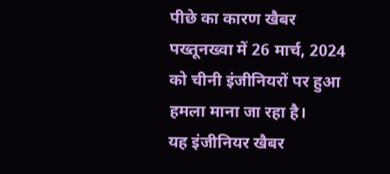पीछे का कारण खैबर पख्तूनख्वा में 26 मार्च, 2024 को चीनी इंजीनियरों पर हुआ हमला माना जा रहा है।
यह इंजीनियर खैबर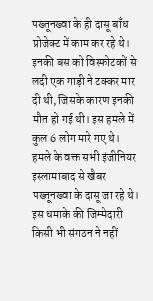पख्तूनख्वा के ही दासू बाँध प्रोजेक्ट में काम कर रहे थे। इनकी बस को विस्फोटकों से लदी एक गाड़ी ने टक्कर मार दी थी, जिसके कारण इनकी मौत हो गई थी। इस हमले में कुल 6 लोग मारे गए थे। हमले के वक्त सभी इंजीनियर इस्लामाबाद से खैबर पख्तूनख्वा के दासू जा रहे थे।
इस धमाके की जिम्मेदारी किसी भी संगठन ने नहीं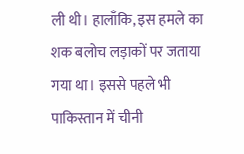ली थी। हालाँकि, इस हमले का शक बलोच लड़ाकों पर जताया गया था। इससे पहले भी पाकिस्तान में चीनी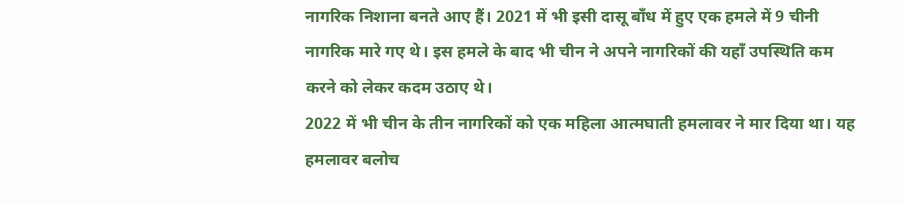नागरिक निशाना बनते आए हैं। 2021 में भी इसी दासू बाँध में हुए एक हमले में 9 चीनी नागरिक मारे गए थे। इस हमले के बाद भी चीन ने अपने नागरिकों की यहाँ उपस्थिति कम करने को लेकर कदम उठाए थे।
2022 में भी चीन के तीन नागरिकों को एक महिला आत्मघाती हमलावर ने मार दिया था। यह हमलावर बलोच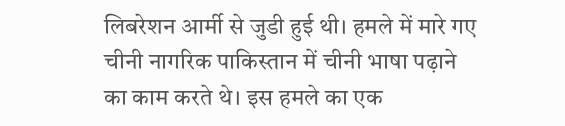लिबरेशन आर्मी से जुडी हुई थी। हमले में मारे गए चीनी नागरिक पाकिस्तान में चीनी भाषा पढ़ाने का काम करते थे। इस हमले का एक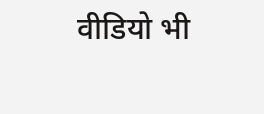वीडियो भी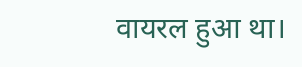वायरल हुआ था।